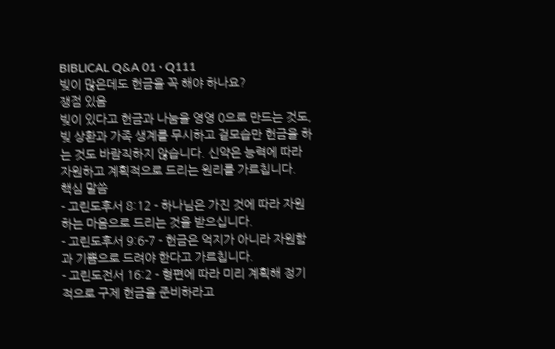BIBLICAL Q&A 01 · Q111
빚이 많은데도 헌금을 꼭 해야 하나요?
쟁점 있음
빚이 있다고 헌금과 나눔을 영영 0으로 만드는 것도, 빚 상환과 가족 생계를 무시하고 겉모습만 헌금을 하는 것도 바람직하지 않습니다. 신약은 능력에 따라 자원하고 계획적으로 드리는 원리를 가르칩니다.
핵심 말씀
- 고린도후서 8:12 - 하나님은 가진 것에 따라 자원하는 마음으로 드리는 것을 받으십니다.
- 고린도후서 9:6-7 - 헌금은 억지가 아니라 자원함과 기쁨으로 드려야 한다고 가르칩니다.
- 고린도전서 16:2 - 형편에 따라 미리 계획해 정기적으로 구제 헌금을 준비하라고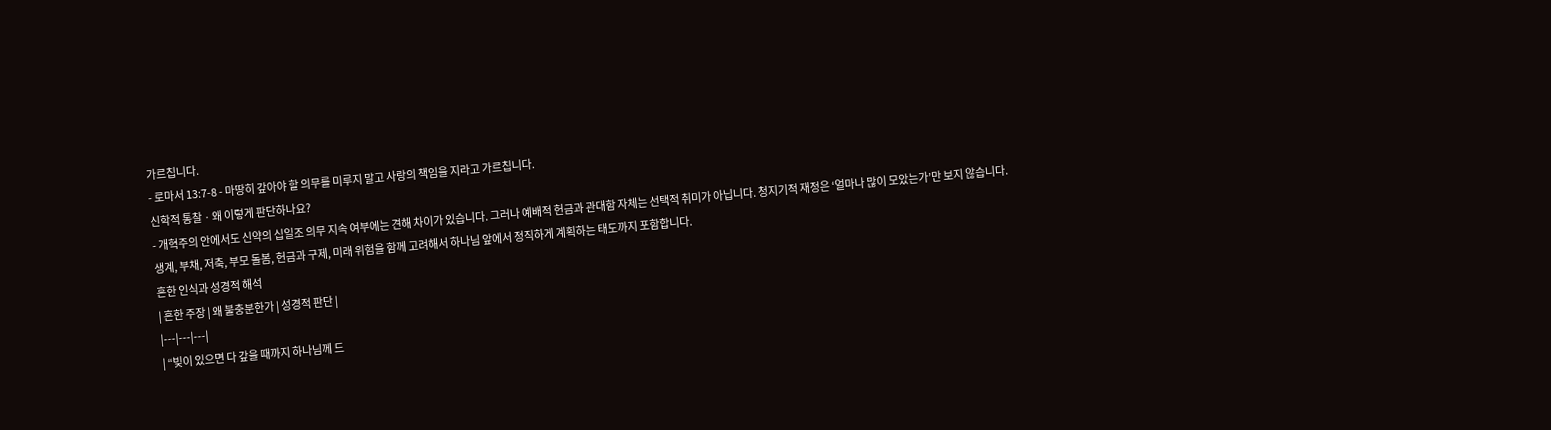가르칩니다.
- 로마서 13:7-8 - 마땅히 갚아야 할 의무를 미루지 말고 사랑의 책임을 지라고 가르칩니다.
신학적 통찰 · 왜 이렇게 판단하나요?
- 개혁주의 안에서도 신약의 십일조 의무 지속 여부에는 견해 차이가 있습니다. 그러나 예배적 헌금과 관대함 자체는 선택적 취미가 아닙니다. 청지기적 재정은 ‘얼마나 많이 모았는가’만 보지 않습니다. 생계, 부채, 저축, 부모 돌봄, 헌금과 구제, 미래 위험을 함께 고려해서 하나님 앞에서 정직하게 계획하는 태도까지 포함합니다.
흔한 인식과 성경적 해석
| 흔한 주장 | 왜 불충분한가 | 성경적 판단 |
|---|---|---|
| “빚이 있으면 다 갚을 때까지 하나님께 드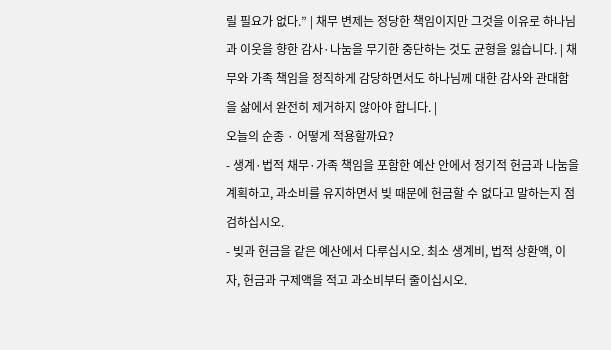릴 필요가 없다.” | 채무 변제는 정당한 책임이지만 그것을 이유로 하나님과 이웃을 향한 감사·나눔을 무기한 중단하는 것도 균형을 잃습니다. | 채무와 가족 책임을 정직하게 감당하면서도 하나님께 대한 감사와 관대함을 삶에서 완전히 제거하지 않아야 합니다. |
오늘의 순종 · 어떻게 적용할까요?
- 생계·법적 채무·가족 책임을 포함한 예산 안에서 정기적 헌금과 나눔을 계획하고, 과소비를 유지하면서 빚 때문에 헌금할 수 없다고 말하는지 점검하십시오.
- 빚과 헌금을 같은 예산에서 다루십시오. 최소 생계비, 법적 상환액, 이자, 헌금과 구제액을 적고 과소비부터 줄이십시오.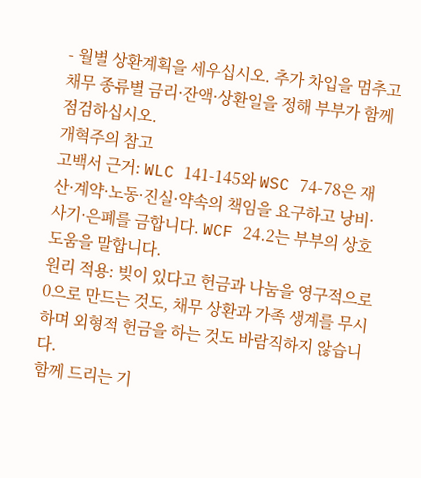- 월별 상환계획을 세우십시오. 추가 차입을 멈추고 채무 종류별 금리·잔액·상환일을 정해 부부가 함께 점검하십시오.
개혁주의 참고
고백서 근거: WLC 141-145와 WSC 74-78은 재산·계약·노동·진실·약속의 책임을 요구하고 낭비·사기·은폐를 금합니다. WCF 24.2는 부부의 상호 도움을 말합니다.
원리 적용: 빚이 있다고 헌금과 나눔을 영구적으로 0으로 만드는 것도, 채무 상환과 가족 생계를 무시하며 외형적 헌금을 하는 것도 바람직하지 않습니다.
함께 드리는 기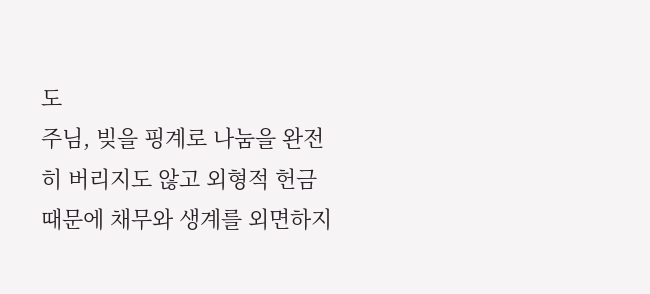도
주님, 빚을 핑계로 나눔을 완전히 버리지도 않고 외형적 헌금 때문에 채무와 생계를 외면하지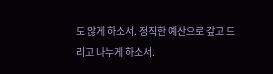도 않게 하소서. 정직한 예산으로 갚고 드리고 나누게 하소서.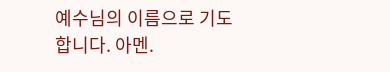예수님의 이름으로 기도합니다. 아멘.